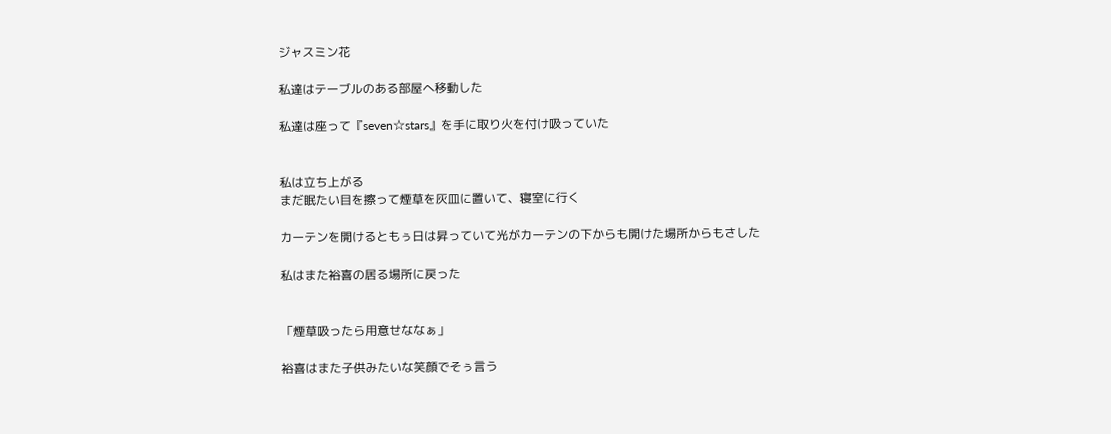ジャスミン花

私達はテーブルのある部屋へ移動した

私達は座って『seven☆stars』を手に取り火を付け吸っていた


私は立ち上がる
まだ眠たい目を擦って煙草を灰皿に置いて、寝室に行く

カーテンを開けるともぅ日は昇っていて光がカーテンの下からも開けた場所からもさした

私はまた裕喜の居る場所に戻った


「煙草吸ったら用意せななぁ」

裕喜はまた子供みたいな笑顔でそぅ言う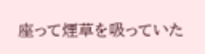座って煙草を吸っていた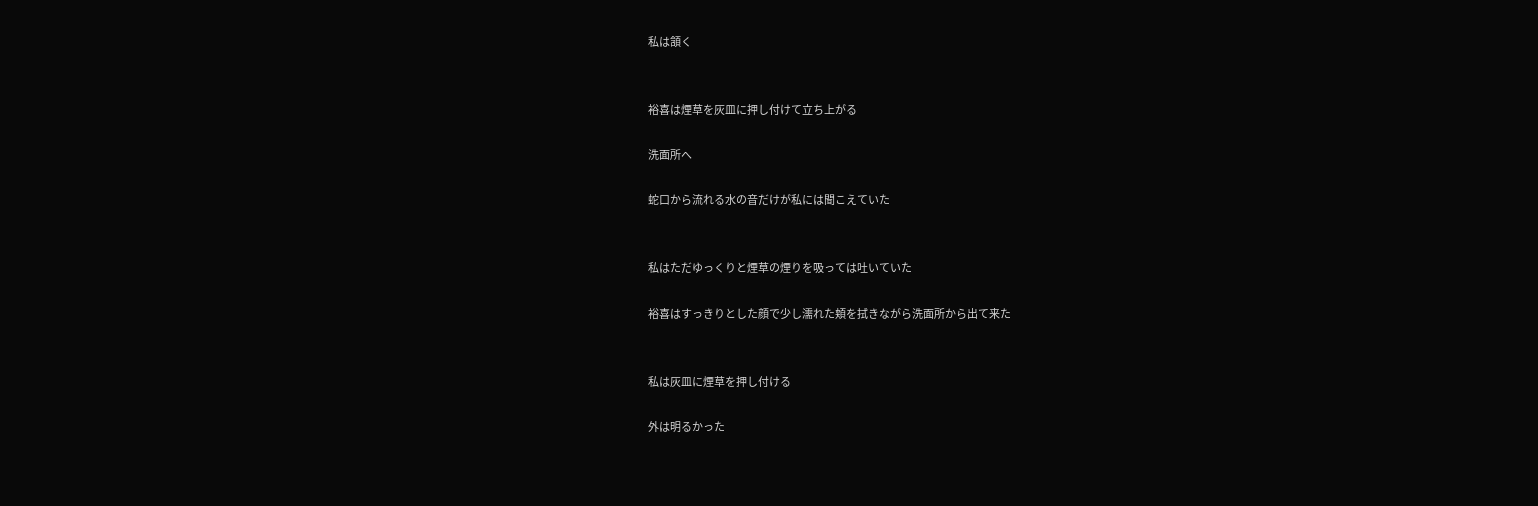私は頷く


裕喜は煙草を灰皿に押し付けて立ち上がる

洗面所へ

蛇口から流れる水の音だけが私には聞こえていた


私はただゆっくりと煙草の煙りを吸っては吐いていた

裕喜はすっきりとした顔で少し濡れた頬を拭きながら洗面所から出て来た


私は灰皿に煙草を押し付ける

外は明るかった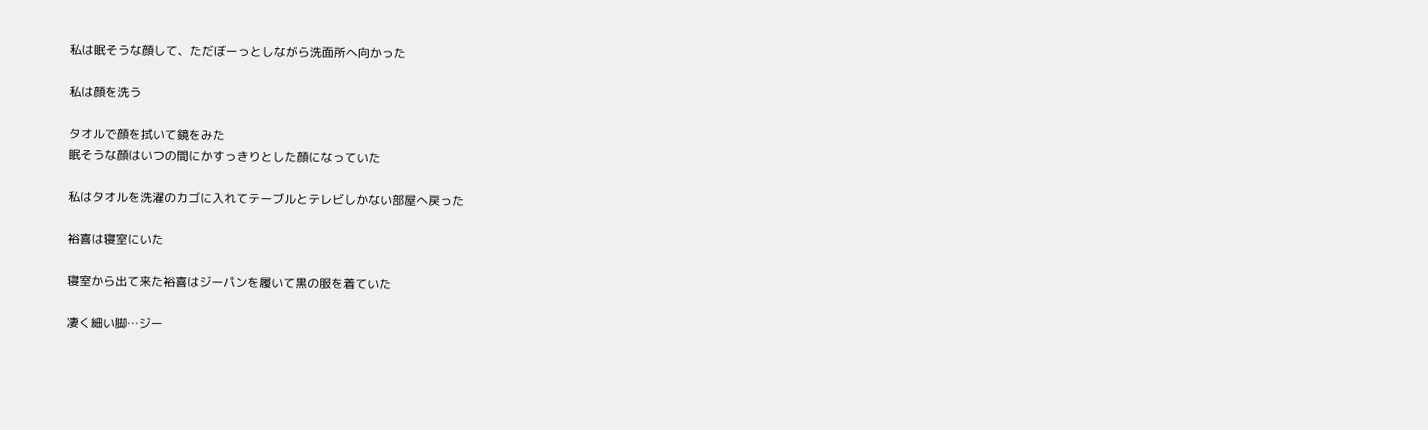私は眠そうな顔して、ただぼーっとしながら洗面所へ向かった

私は顔を洗う

タオルで顔を拭いて鏡をみた
眠そうな顔はいつの間にかすっきりとした顔になっていた

私はタオルを洗濯のカゴに入れてテーブルとテレビしかない部屋へ戻った

裕喜は寝室にいた

寝室から出て来た裕喜はジーパンを履いて黒の服を着ていた

凄く細い脚…ジー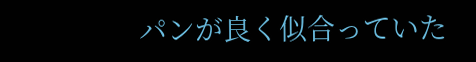パンが良く似合っていた